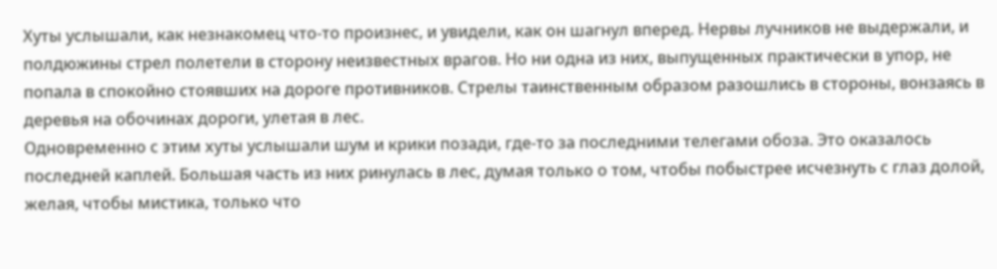Хуты услышали, как незнакомец что-то произнес, и увидели, как он шагнул вперед. Нервы лучников не выдержали, и полдюжины стрел полетели в сторону неизвестных врагов. Но ни одна из них, выпущенных практически в упор, не попала в спокойно стоявших на дороге противников. Стрелы таинственным образом разошлись в стороны, вонзаясь в деревья на обочинах дороги, улетая в лес.
Одновременно с этим хуты услышали шум и крики позади, где-то за последними телегами обоза. Это оказалось последней каплей. Большая часть из них ринулась в лес, думая только о том, чтобы побыстрее исчезнуть с глаз долой, желая, чтобы мистика, только что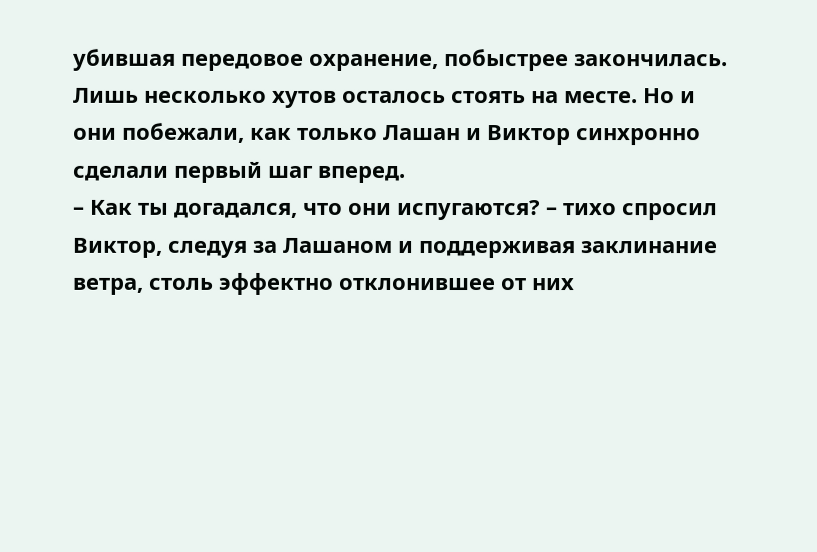убившая передовое охранение, побыстрее закончилась.
Лишь несколько хутов осталось стоять на месте. Но и они побежали, как только Лашан и Виктор синхронно сделали первый шаг вперед.
– Как ты догадался, что они испугаются? – тихо спросил Виктор, следуя за Лашаном и поддерживая заклинание ветра, столь эффектно отклонившее от них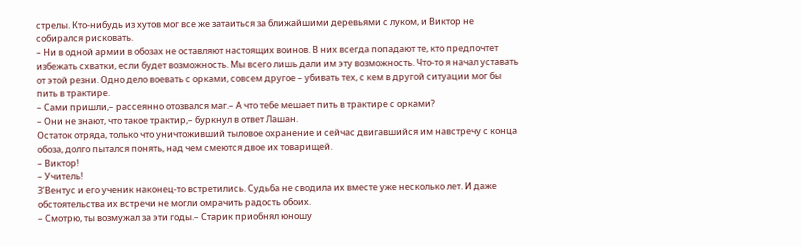стрелы. Кто-нибудь из хутов мог все же затаиться за ближайшими деревьями с луком, и Виктор не собирался рисковать.
– Ни в одной армии в обозах не оставляют настоящих воинов. В них всегда попадают те, кто предпочтет избежать схватки, если будет возможность. Мы всего лишь дали им эту возможность. Что-то я начал уставать от этой резни. Одно дело воевать с орками, совсем другое – убивать тех, с кем в другой ситуации мог бы пить в трактире.
– Сами пришли,– рассеянно отозвался маг.– А что тебе мешает пить в трактире с орками?
– Они не знают, что такое трактир,– буркнул в ответ Лашан.
Остаток отряда, только что уничтоживший тыловое охранение и сейчас двигавшийся им навстречу с конца обоза, долго пытался понять, над чем смеются двое их товарищей.
– Виктор!
– Учитель!
З’Вентус и его ученик наконец-то встретились. Судьба не сводила их вместе уже несколько лет. И даже обстоятельства их встречи не могли омрачить радость обоих.
– Смотрю, ты возмужал за эти годы.– Старик приобнял юношу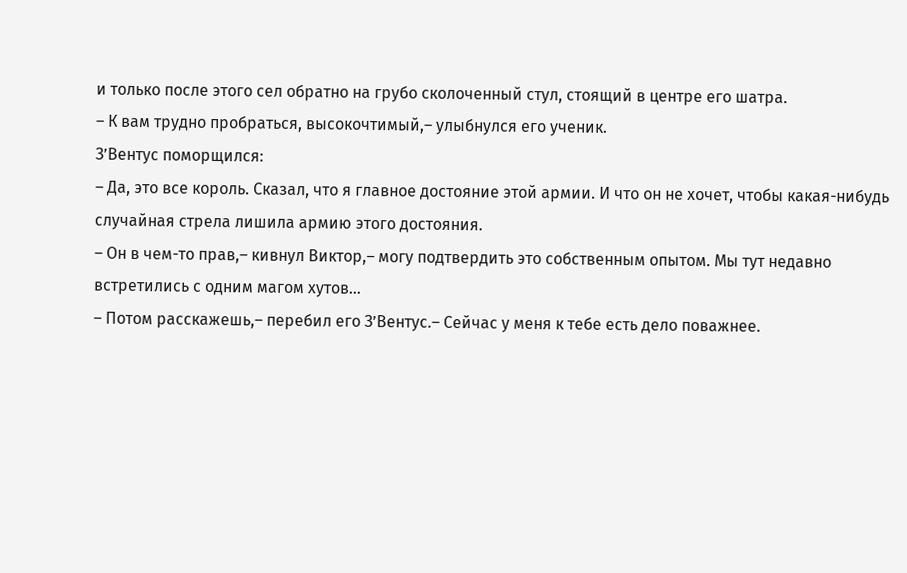и только после этого сел обратно на грубо сколоченный стул, стоящий в центре его шатра.
– К вам трудно пробраться, высокочтимый,– улыбнулся его ученик.
З’Вентус поморщился:
– Да, это все король. Сказал, что я главное достояние этой армии. И что он не хочет, чтобы какая-нибудь случайная стрела лишила армию этого достояния.
– Он в чем-то прав,– кивнул Виктор,– могу подтвердить это собственным опытом. Мы тут недавно встретились с одним магом хутов…
– Потом расскажешь,– перебил его З’Вентус.– Сейчас у меня к тебе есть дело поважнее.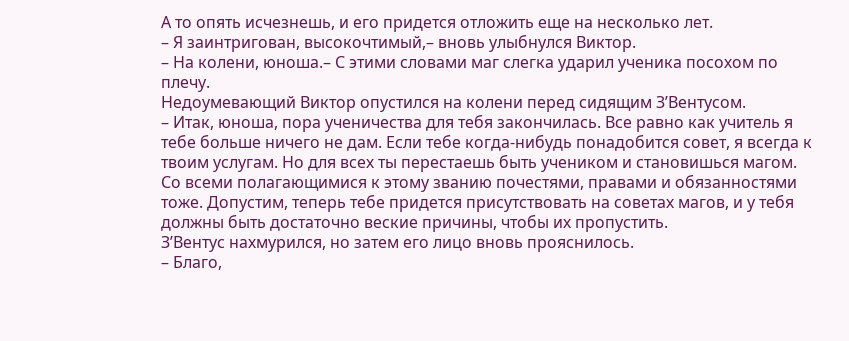А то опять исчезнешь, и его придется отложить еще на несколько лет.
– Я заинтригован, высокочтимый,– вновь улыбнулся Виктор.
– На колени, юноша.– С этими словами маг слегка ударил ученика посохом по плечу.
Недоумевающий Виктор опустился на колени перед сидящим З’Вентусом.
– Итак, юноша, пора ученичества для тебя закончилась. Все равно как учитель я тебе больше ничего не дам. Если тебе когда-нибудь понадобится совет, я всегда к твоим услугам. Но для всех ты перестаешь быть учеником и становишься магом. Со всеми полагающимися к этому званию почестями, правами и обязанностями тоже. Допустим, теперь тебе придется присутствовать на советах магов, и у тебя должны быть достаточно веские причины, чтобы их пропустить.
З’Вентус нахмурился, но затем его лицо вновь прояснилось.
– Благо,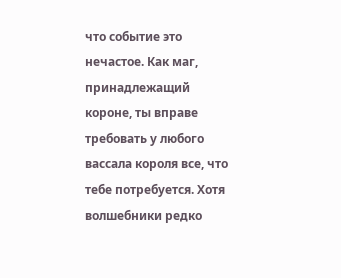что событие это нечастое. Как маг, принадлежащий короне, ты вправе требовать у любого вассала короля все, что тебе потребуется. Хотя волшебники редко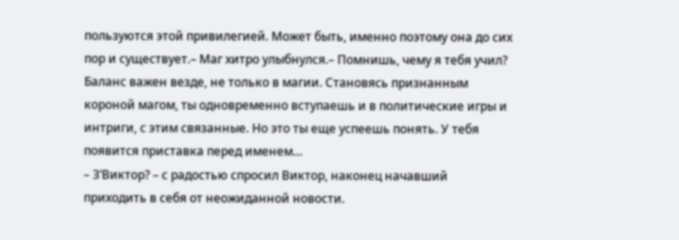пользуются этой привилегией. Может быть, именно поэтому она до сих пор и существует.– Маг хитро улыбнулся.– Помнишь, чему я тебя учил? Баланс важен везде, не только в магии. Становясь признанным короной магом, ты одновременно вступаешь и в политические игры и интриги, с этим связанные. Но это ты еще успеешь понять. У тебя появится приставка перед именем…
– З’Виктор? – с радостью спросил Виктор, наконец начавший приходить в себя от неожиданной новости.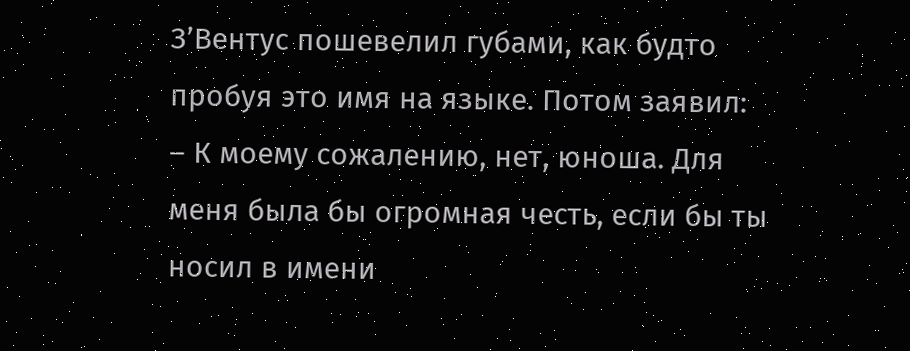З’Вентус пошевелил губами, как будто пробуя это имя на языке. Потом заявил:
– К моему сожалению, нет, юноша. Для меня была бы огромная честь, если бы ты носил в имени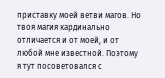приставку моей ветви магов. Но твоя магия кардинально отличается и от моей, и от любой мне известной. Поэтому я тут посоветовался с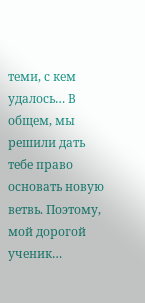теми, с кем удалось… В общем, мы решили дать тебе право основать новую ветвь. Поэтому, мой дорогой ученик…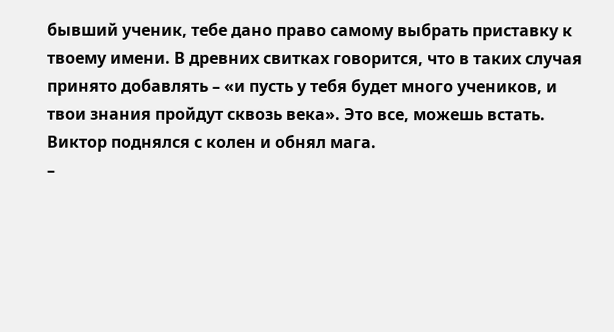бывший ученик, тебе дано право самому выбрать приставку к твоему имени. В древних свитках говорится, что в таких случая принято добавлять – «и пусть у тебя будет много учеников, и твои знания пройдут сквозь века». Это все, можешь встать.
Виктор поднялся с колен и обнял мага.
–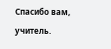Спасибо вам, учитель.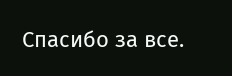Спасибо за все.